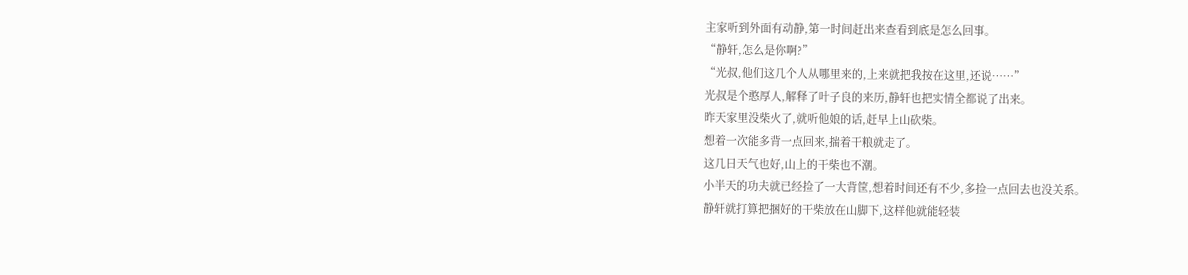主家听到外面有动静,第一时间赶出来查看到底是怎么回事。
“静轩,怎么是你啊?”
“光叔,他们这几个人从哪里来的,上来就把我按在这里,还说……”
光叔是个憨厚人,解释了叶子良的来历,静轩也把实情全都说了出来。
昨天家里没柴火了,就听他娘的话,赶早上山砍柴。
想着一次能多背一点回来,揣着干粮就走了。
这几日天气也好,山上的干柴也不潮。
小半天的功夫就已经捡了一大背筐,想着时间还有不少,多捡一点回去也没关系。
静轩就打算把捆好的干柴放在山脚下,这样他就能轻装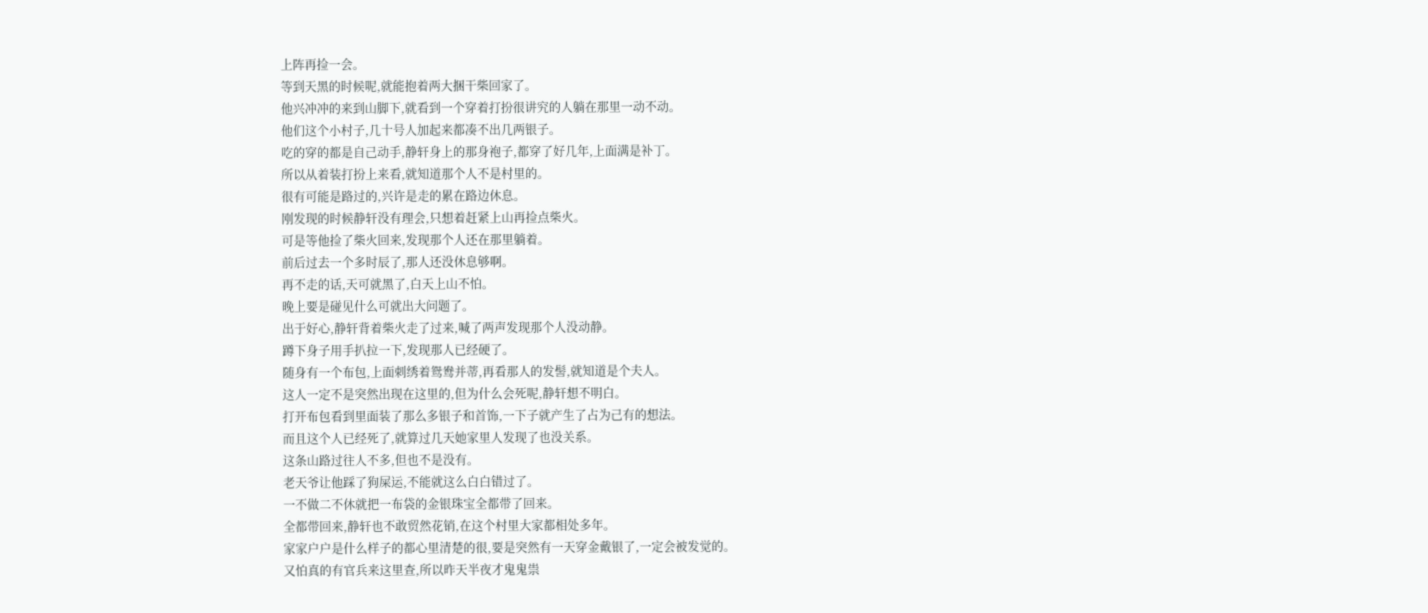上阵再捡一会。
等到天黑的时候呢,就能抱着两大捆干柴回家了。
他兴冲冲的来到山脚下,就看到一个穿着打扮很讲究的人躺在那里一动不动。
他们这个小村子,几十号人加起来都凑不出几两银子。
吃的穿的都是自己动手,静轩身上的那身袍子,都穿了好几年,上面满是补丁。
所以从着装打扮上来看,就知道那个人不是村里的。
很有可能是路过的,兴许是走的累在路边休息。
刚发现的时候静轩没有理会,只想着赶紧上山再捡点柴火。
可是等他捡了柴火回来,发现那个人还在那里躺着。
前后过去一个多时辰了,那人还没休息够啊。
再不走的话,天可就黑了,白天上山不怕。
晚上要是碰见什么可就出大问题了。
出于好心,静轩背着柴火走了过来,喊了两声发现那个人没动静。
蹲下身子用手扒拉一下,发现那人已经硬了。
随身有一个布包,上面刺绣着鸳鸯并蒂,再看那人的发髻,就知道是个夫人。
这人一定不是突然出现在这里的,但为什么会死呢,静轩想不明白。
打开布包看到里面装了那么多银子和首饰,一下子就产生了占为己有的想法。
而且这个人已经死了,就算过几天她家里人发现了也没关系。
这条山路过往人不多,但也不是没有。
老天爷让他踩了狗屎运,不能就这么白白错过了。
一不做二不休就把一布袋的金银珠宝全都带了回来。
全都带回来,静轩也不敢贸然花销,在这个村里大家都相处多年。
家家户户是什么样子的都心里清楚的很,要是突然有一天穿金戴银了,一定会被发觉的。
又怕真的有官兵来这里查,所以昨天半夜才鬼鬼祟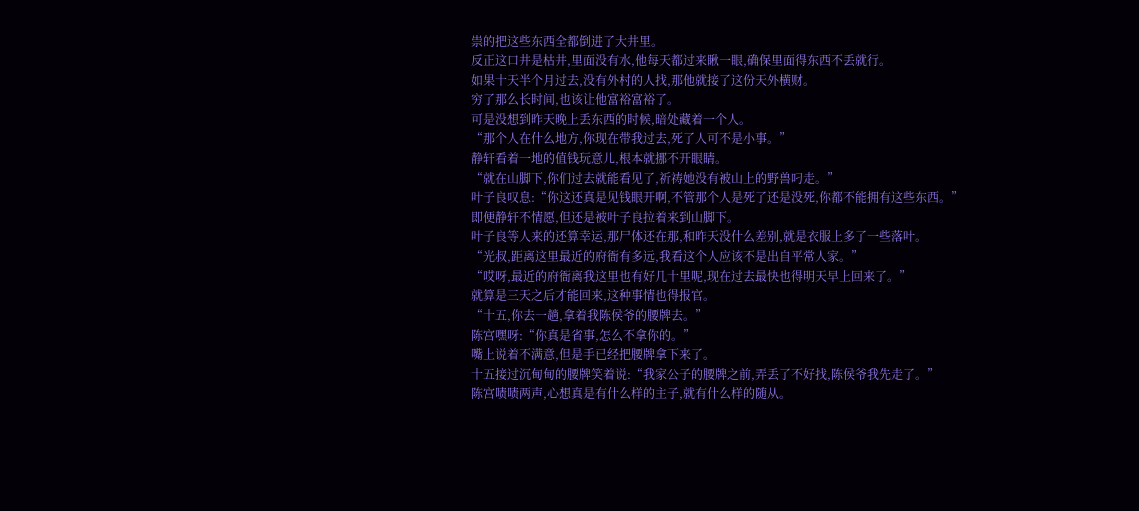祟的把这些东西全都倒进了大井里。
反正这口井是枯井,里面没有水,他每天都过来瞅一眼,确保里面得东西不丢就行。
如果十天半个月过去,没有外村的人找,那他就接了这份天外横财。
穷了那么长时间,也该让他富裕富裕了。
可是没想到昨天晚上丢东西的时候,暗处藏着一个人。
“那个人在什么地方,你现在带我过去,死了人可不是小事。”
静轩看着一地的值钱玩意儿,根本就挪不开眼睛。
“就在山脚下,你们过去就能看见了,祈祷她没有被山上的野兽叼走。”
叶子良叹息:“你这还真是见钱眼开啊,不管那个人是死了还是没死,你都不能拥有这些东西。”
即便静轩不情愿,但还是被叶子良拉着来到山脚下。
叶子良等人来的还算幸运,那尸体还在那,和昨天没什么差别,就是衣服上多了一些落叶。
“光叔,距离这里最近的府衙有多远,我看这个人应该不是出自平常人家。”
“哎呀,最近的府衙离我这里也有好几十里呢,现在过去最快也得明天早上回来了。”
就算是三天之后才能回来,这种事情也得报官。
“十五,你去一趟,拿着我陈侯爷的腰牌去。”
陈宫嘿呀:“你真是省事,怎么不拿你的。”
嘴上说着不满意,但是手已经把腰牌拿下来了。
十五接过沉甸甸的腰牌笑着说:“我家公子的腰牌之前,弄丢了不好找,陈侯爷我先走了。”
陈宫啧啧两声,心想真是有什么样的主子,就有什么样的随从。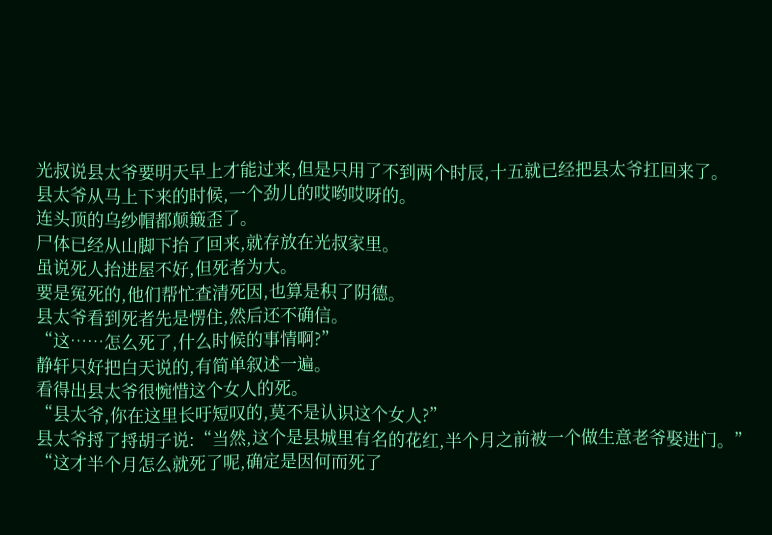光叔说县太爷要明天早上才能过来,但是只用了不到两个时辰,十五就已经把县太爷扛回来了。
县太爷从马上下来的时候,一个劲儿的哎哟哎呀的。
连头顶的乌纱帽都颠簸歪了。
尸体已经从山脚下抬了回来,就存放在光叔家里。
虽说死人抬进屋不好,但死者为大。
要是冤死的,他们帮忙查清死因,也算是积了阴德。
县太爷看到死者先是愣住,然后还不确信。
“这……怎么死了,什么时候的事情啊?”
静轩只好把白天说的,有简单叙述一遍。
看得出县太爷很惋惜这个女人的死。
“县太爷,你在这里长吁短叹的,莫不是认识这个女人?”
县太爷捋了捋胡子说:“当然,这个是县城里有名的花红,半个月之前被一个做生意老爷娶进门。”
“这才半个月怎么就死了呢,确定是因何而死了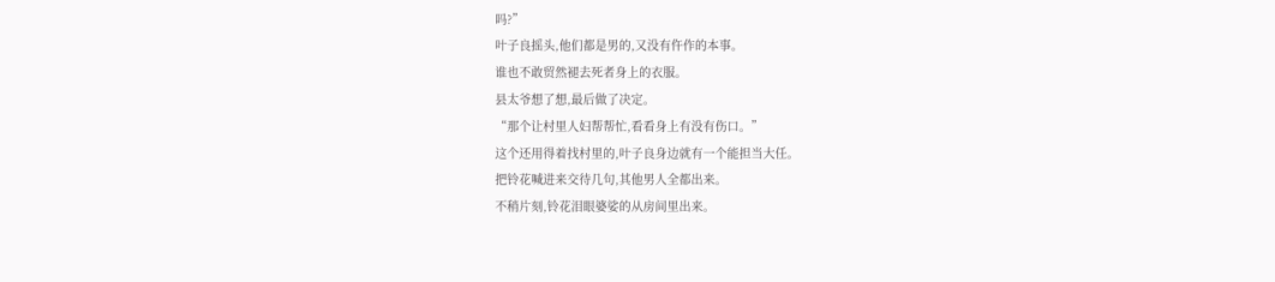吗?”
叶子良摇头,他们都是男的,又没有仵作的本事。
谁也不敢贸然褪去死者身上的衣服。
县太爷想了想,最后做了决定。
“那个让村里人妇帮帮忙,看看身上有没有伤口。”
这个还用得着找村里的,叶子良身边就有一个能担当大任。
把铃花喊进来交待几句,其他男人全都出来。
不稍片刻,铃花泪眼婆娑的从房间里出来。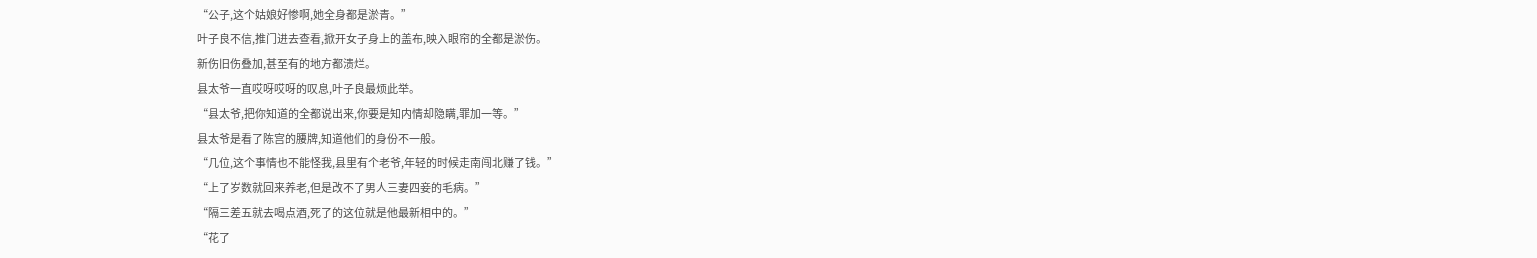“公子,这个姑娘好惨啊,她全身都是淤青。”
叶子良不信,推门进去查看,掀开女子身上的盖布,映入眼帘的全都是淤伤。
新伤旧伤叠加,甚至有的地方都溃烂。
县太爷一直哎呀哎呀的叹息,叶子良最烦此举。
“县太爷,把你知道的全都说出来,你要是知内情却隐瞒,罪加一等。”
县太爷是看了陈宫的腰牌,知道他们的身份不一般。
“几位,这个事情也不能怪我,县里有个老爷,年轻的时候走南闯北赚了钱。”
“上了岁数就回来养老,但是改不了男人三妻四妾的毛病。”
“隔三差五就去喝点酒,死了的这位就是他最新相中的。”
“花了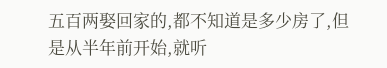五百两娶回家的,都不知道是多少房了,但是从半年前开始,就听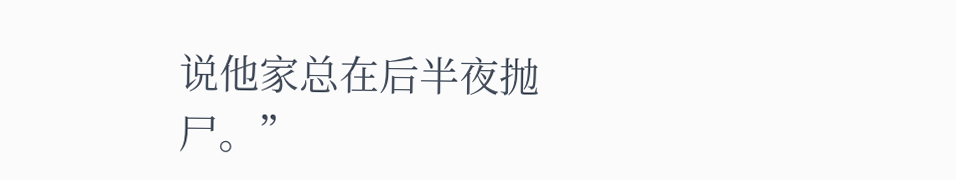说他家总在后半夜抛尸。”